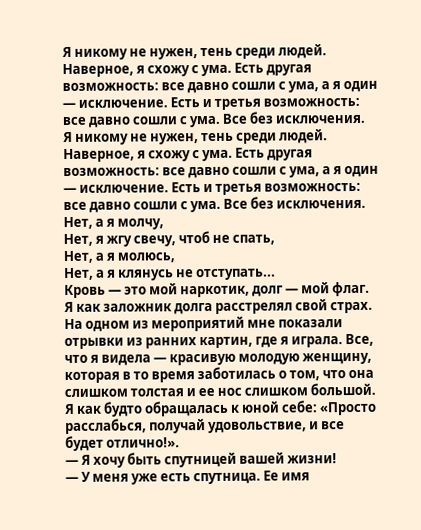Я никому не нужен, тень среди людей.
Наверное, я схожу с ума. Есть другая возможность: все давно сошли с ума, а я один — исключение. Есть и третья возможность: все давно сошли с ума. Все без исключения.
Я никому не нужен, тень среди людей.
Наверное, я схожу с ума. Есть другая возможность: все давно сошли с ума, а я один — исключение. Есть и третья возможность: все давно сошли с ума. Все без исключения.
Нет, а я молчу,
Нет, я жгу свечу, чтоб не спать,
Нет, а я молюсь,
Нет, а я клянусь не отступать...
Кровь — это мой наркотик, долг — мой флаг.
Я как заложник долга расстрелял свой страх.
На одном из мероприятий мне показали отрывки из ранних картин, где я играла. Все, что я видела — красивую молодую женщину, которая в то время заботилась о том, что она слишком толстая и ее нос слишком большой. Я как будто обращалась к юной себе: «Просто расслабься, получай удовольствие, и все будет отлично!».
— Я хочу быть спутницей вашей жизни!
— У меня уже есть спутница. Ее имя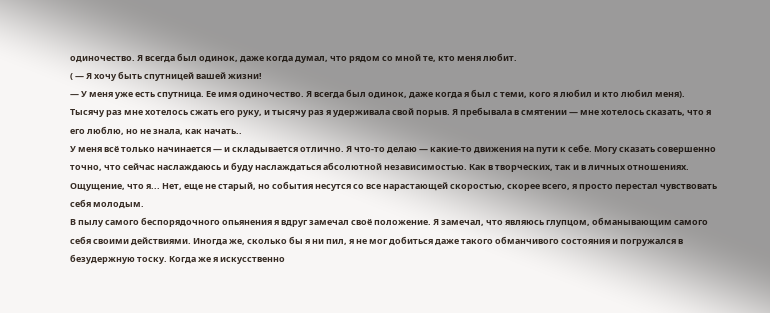одиночество. Я всегда был одинок, даже когда думал, что рядом со мной те, кто меня любит.
( — Я хочу быть спутницей вашей жизни!
— У меня уже есть спутница. Ее имя одиночество. Я всегда был одинок, даже когда я был с теми, кого я любил и кто любил меня).
Тысячу раз мне хотелось сжать его руку, и тысячу раз я удерживала свой порыв. Я пребывала в смятении — мне хотелось сказать, что я его люблю, но не знала, как начать..
У меня всё только начинается — и складывается отлично. Я что-то делаю — какие-то движения на пути к себе. Могу сказать совершенно точно, что сейчас наслаждаюсь и буду наслаждаться абсолютной независимостью. Как в творческих, так и в личных отношениях.
Ощущение, что я... Нет, еще не старый, но события несутся со все нарастающей скоростью, скорее всего, я просто перестал чувствовать себя молодым.
В пылу самого беспорядочного опьянения я вдруг замечал своё положение. Я замечал, что являюсь глупцом, обманывающим самого себя своими действиями. Иногда же, сколько бы я ни пил, я не мог добиться даже такого обманчивого состояния и погружался в безудержную тоску. Когда же я искусственно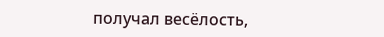получал весёлость,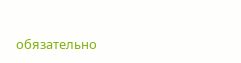обязательно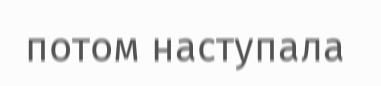потом наступала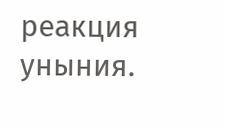реакция уныния.